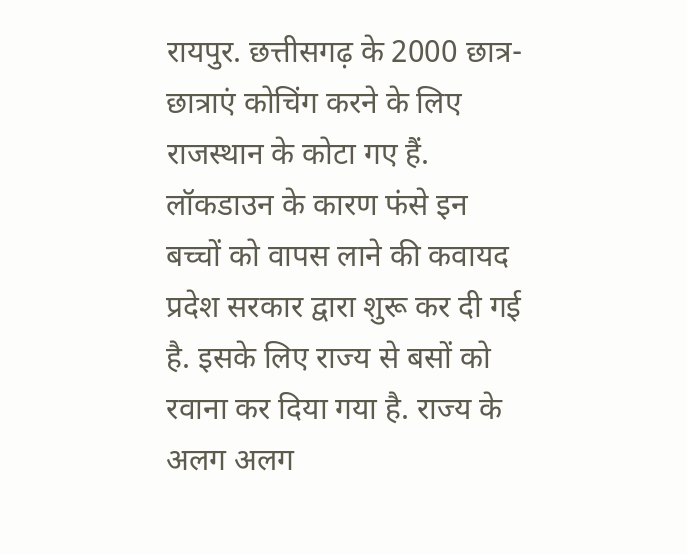रायपुर. छत्तीसगढ़ के 2000 छात्र-छात्राएं कोचिंग करने के लिए राजस्थान के कोटा गए हैं. लॉकडाउन के कारण फंसे इन बच्चों को वापस लाने की कवायद प्रदेश सरकार द्वारा शुरू कर दी गई है. इसके लिए राज्य से बसों को रवाना कर दिया गया है. राज्य के अलग अलग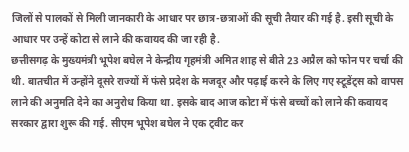जिलों से पालकों से मिली जानकारी के आधार पर छात्र-छत्राओं की सूची तैयार की गई है. इसी सूची के आधार पर उन्हें कोटा से लाने की कवायद की जा रही है.
छत्तीसगढ़ के मुख्यमंत्री भूपेश बघेल ने केन्द्रीय गृहमंत्री अमित शाह से बीते 23 अप्रैल को फोन पर चर्चा की थी. बातचीत में उन्होंने दूसरे राज्यों में फंसे प्रदेश के मजदूर और पढ़ाई करने के लिए गए स्टूडेंट्स को वापस लाने की अनुमति देने का अनुरोध किया था. इसके बाद आज कोटा में फंसे बच्चों को लाने की कवायद सरकार द्वारा शुरू की गई. सीएम भूपेश बघेल ने एक ट्वीट कर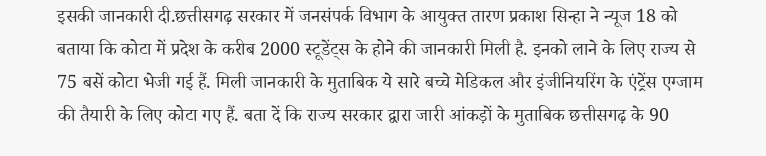इसकी जानकारी दी.छत्तीसगढ़ सरकार में जनसंपर्क विभाग के आयुक्त तारण प्रकाश सिन्हा ने न्यूज 18 को बताया कि कोटा में प्रदेश के करीब 2000 स्टूडेंट्स के होने की जानकारी मिली है. इनको लाने के लिए राज्य से 75 बसें कोटा भेजी गई हैं. मिली जानकारी के मुताबिक ये सारे बच्चे मेडिकल और इंजीनियरिंग के एंट्रेंस एग्जाम की तैयारी के लिए कोटा गए हैं. बता दें कि राज्य सरकार द्वारा जारी आंकड़ों के मुताबिक छत्तीसगढ़ के 90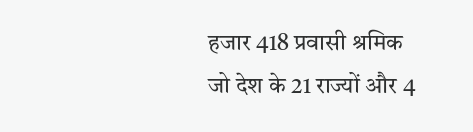हजार 418 प्रवासी श्रमिक जो देश के 21 राज्यों और 4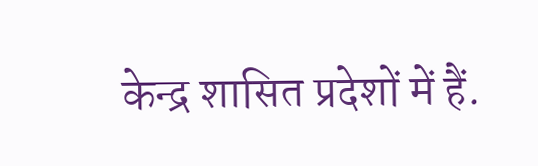केन्द्र शासित प्रदेशों में हैं.